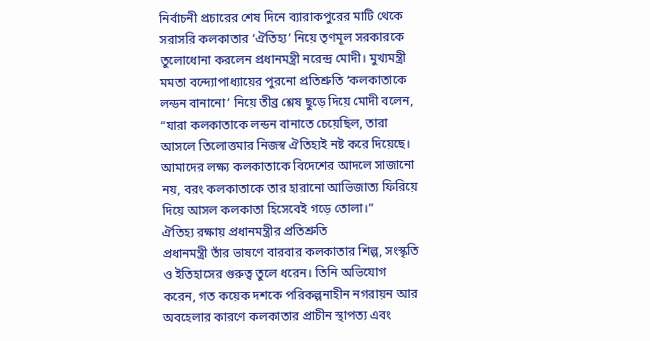নির্বাচনী প্রচারের শেষ দিনে ব্যারাকপুরের মাটি থেকে সরাসরি কলকাতার ‘ঐতিহ্য’ নিয়ে তৃণমূল সরকারকে তুলোধোনা করলেন প্রধানমন্ত্রী নরেন্দ্র মোদী। মুখ্যমন্ত্রী মমতা বন্দ্যোপাধ্যায়ের পুরনো প্রতিশ্রুতি ‘কলকাতাকে লন্ডন বানানো’ নিয়ে তীব্র শ্লেষ ছুড়ে দিয়ে মোদী বলেন, “যারা কলকাতাকে লন্ডন বানাতে চেয়েছিল, তারা আসলে তিলোত্তমার নিজস্ব ঐতিহ্যই নষ্ট করে দিয়েছে। আমাদের লক্ষ্য কলকাতাকে বিদেশের আদলে সাজানো নয়, বরং কলকাতাকে তার হারানো আভিজাত্য ফিরিয়ে দিয়ে আসল কলকাতা হিসেবেই গড়ে তোলা।”
ঐতিহ্য রক্ষায় প্রধানমন্ত্রীর প্রতিশ্রুতি
প্রধানমন্ত্রী তাঁর ভাষণে বারবার কলকাতার শিল্প, সংস্কৃতি ও ইতিহাসের গুরুত্ব তুলে ধরেন। তিনি অভিযোগ করেন, গত কয়েক দশকে পরিকল্পনাহীন নগরায়ন আর অবহেলার কারণে কলকাতার প্রাচীন স্থাপত্য এবং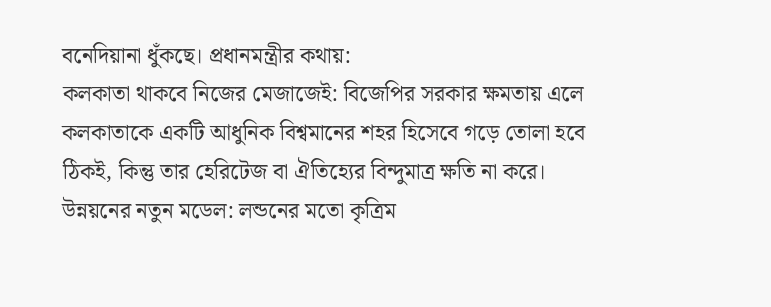বনেদিয়ানা ধুঁকছে। প্রধানমন্ত্রীর কথায়:
কলকাতা থাকবে নিজের মেজাজেই: বিজেপির সরকার ক্ষমতায় এলে কলকাতাকে একটি আধুনিক বিশ্বমানের শহর হিসেবে গড়ে তোলা হবে ঠিকই, কিন্তু তার হেরিটেজ বা ঐতিহ্যের বিন্দুমাত্র ক্ষতি না করে।
উন্নয়নের নতুন মডেল: লন্ডনের মতো কৃত্রিম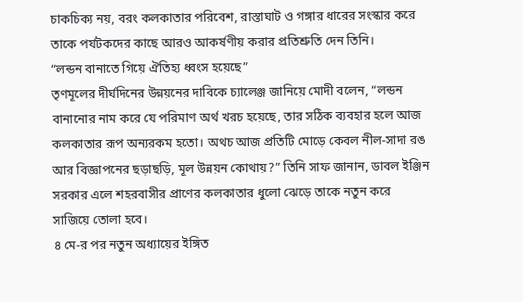চাকচিক্য নয়, বরং কলকাতার পরিবেশ, রাস্তাঘাট ও গঙ্গার ধারের সংস্কার করে তাকে পর্যটকদের কাছে আরও আকর্ষণীয় করার প্রতিশ্রুতি দেন তিনি।
“লন্ডন বানাতে গিয়ে ঐতিহ্য ধ্বংস হয়েছে”
তৃণমূলের দীর্ঘদিনের উন্নয়নের দাবিকে চ্যালেঞ্জ জানিয়ে মোদী বলেন, “লন্ডন বানানোর নাম করে যে পরিমাণ অর্থ খরচ হয়েছে, তার সঠিক ব্যবহার হলে আজ কলকাতার রূপ অন্যরকম হতো। অথচ আজ প্রতিটি মোড়ে কেবল নীল-সাদা রঙ আর বিজ্ঞাপনের ছড়াছড়ি, মূল উন্নয়ন কোথায়?” তিনি সাফ জানান, ডাবল ইঞ্জিন সরকার এলে শহরবাসীর প্রাণের কলকাতার ধুলো ঝেড়ে তাকে নতুন করে সাজিয়ে তোলা হবে।
৪ মে-র পর নতুন অধ্যায়ের ইঙ্গিত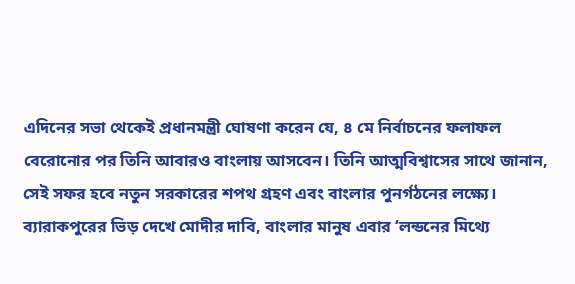এদিনের সভা থেকেই প্রধানমন্ত্রী ঘোষণা করেন যে, ৪ মে নির্বাচনের ফলাফল বেরোনোর পর তিনি আবারও বাংলায় আসবেন। তিনি আত্মবিশ্বাসের সাথে জানান, সেই সফর হবে নতুন সরকারের শপথ গ্রহণ এবং বাংলার পুনর্গঠনের লক্ষ্যে। ব্যারাকপুরের ভিড় দেখে মোদীর দাবি, বাংলার মানুষ এবার ‘লন্ডনের মিথ্যে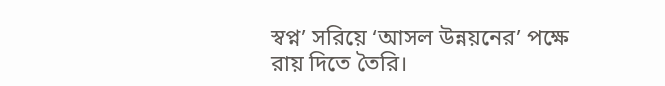স্বপ্ন’ সরিয়ে ‘আসল উন্নয়নের’ পক্ষে রায় দিতে তৈরি।